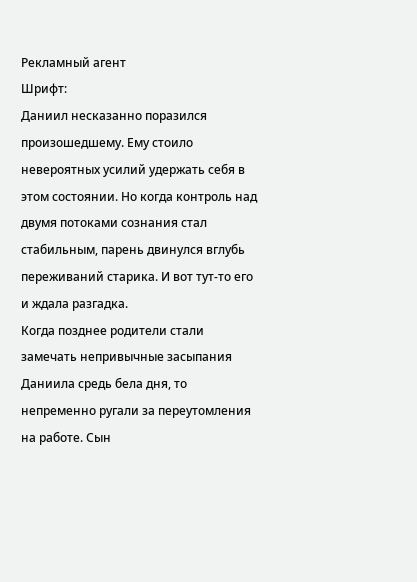Рекламный агент
Шрифт:
Даниил несказанно поразился произошедшему. Ему стоило невероятных усилий удержать себя в этом состоянии. Но когда контроль над двумя потоками сознания стал стабильным, парень двинулся вглубь переживаний старика. И вот тут-то его и ждала разгадка.
Когда позднее родители стали замечать непривычные засыпания Даниила средь бела дня, то непременно ругали за переутомления на работе. Сын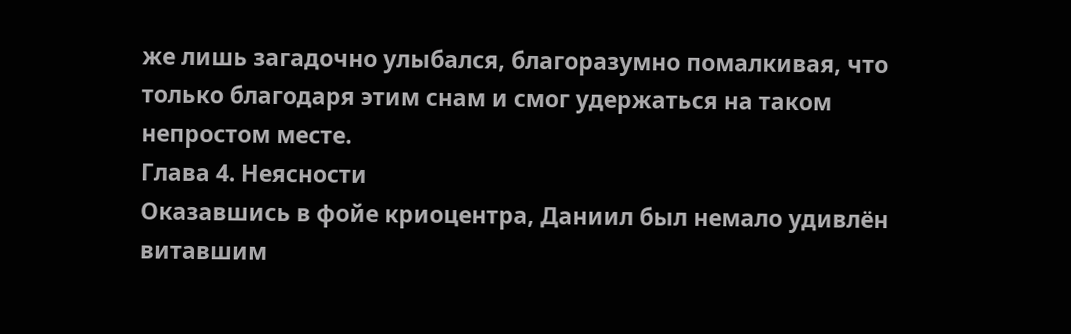же лишь загадочно улыбался, благоразумно помалкивая, что только благодаря этим снам и смог удержаться на таком непростом месте.
Глава 4. Неясности
Оказавшись в фойе криоцентра, Даниил был немало удивлён витавшим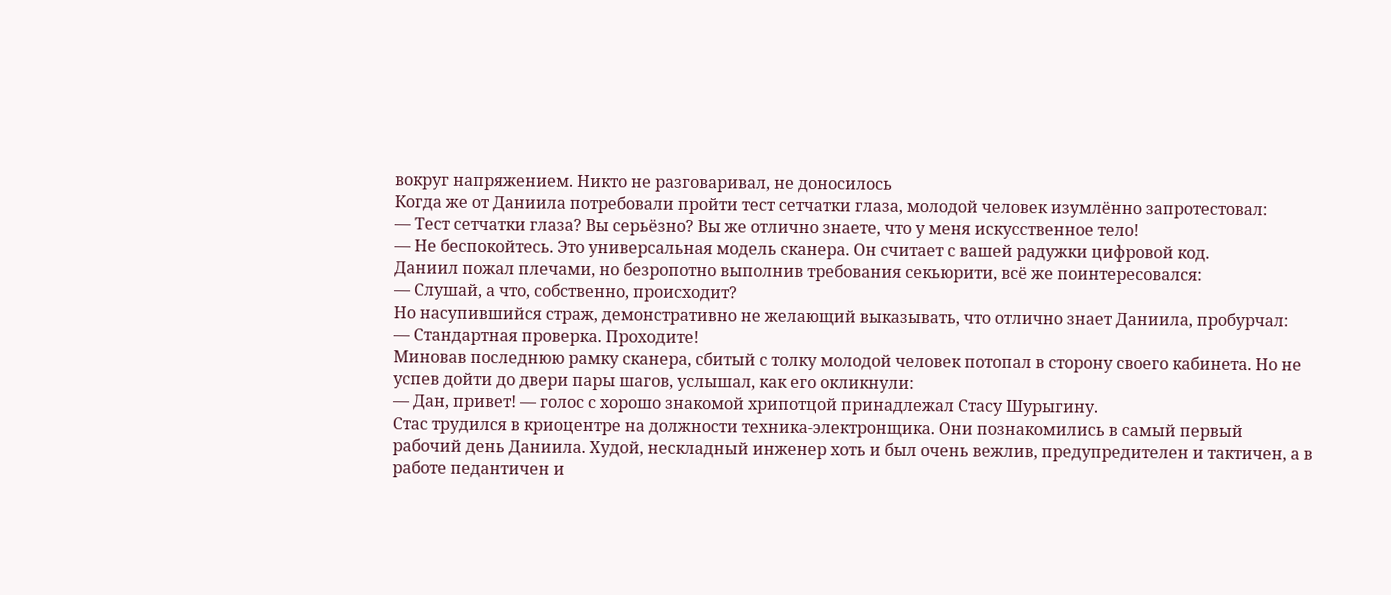вокруг напряжением. Никто не разговаривал, не доносилось
Когда же от Даниила потребовали пройти тест сетчатки глаза, молодой человек изумлённо запротестовал:
— Тест сетчатки глаза? Вы серьёзно? Вы же отлично знаете, что у меня искусственное тело!
— Не беспокойтесь. Это универсальная модель сканера. Он считает с вашей радужки цифровой код.
Даниил пожал плечами, но безропотно выполнив требования секьюрити, всё же поинтересовался:
— Слушай, а что, собственно, происходит?
Но насупившийся страж, демонстративно не желающий выказывать, что отлично знает Даниила, пробурчал:
— Стандартная проверка. Проходите!
Миновав последнюю рамку сканера, сбитый с толку молодой человек потопал в сторону своего кабинета. Но не успев дойти до двери пары шагов, услышал, как его окликнули:
— Дан, привет! — голос с хорошо знакомой хрипотцой принадлежал Стасу Шурыгину.
Стас трудился в криоцентре на должности техника-электронщика. Они познакомились в самый первый рабочий день Даниила. Худой, нескладный инженер хоть и был очень вежлив, предупредителен и тактичен, а в работе педантичен и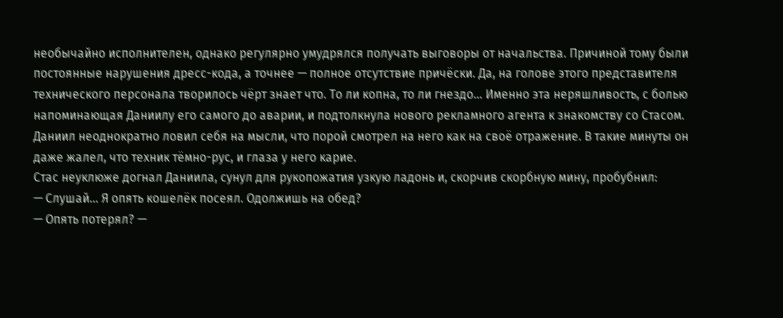необычайно исполнителен, однако регулярно умудрялся получать выговоры от начальства. Причиной тому были постоянные нарушения дресс-кода, а точнее — полное отсутствие причёски. Да, на голове этого представителя технического персонала творилось чёрт знает что. То ли копна, то ли гнездо… Именно эта неряшливость, с болью напоминающая Даниилу его самого до аварии, и подтолкнула нового рекламного агента к знакомству со Стасом. Даниил неоднократно ловил себя на мысли, что порой смотрел на него как на своё отражение. В такие минуты он даже жалел, что техник тёмно-рус, и глаза у него карие.
Стас неуклюже догнал Даниила, сунул для рукопожатия узкую ладонь и, скорчив скорбную мину, пробубнил:
— Слушай… Я опять кошелёк посеял. Одолжишь на обед?
— Опять потерял? —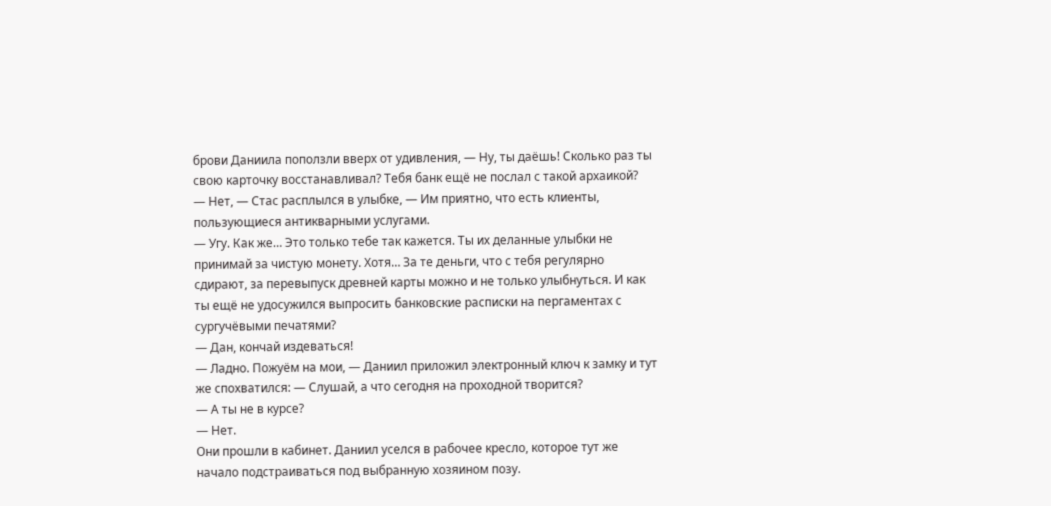брови Даниила поползли вверх от удивления, — Ну, ты даёшь! Сколько раз ты свою карточку восстанавливал? Тебя банк ещё не послал с такой архаикой?
— Нет, — Стас расплылся в улыбке, — Им приятно, что есть клиенты, пользующиеся антикварными услугами.
— Угу. Как же… Это только тебе так кажется. Ты их деланные улыбки не принимай за чистую монету. Хотя… За те деньги, что с тебя регулярно сдирают, за перевыпуск древней карты можно и не только улыбнуться. И как ты ещё не удосужился выпросить банковские расписки на пергаментах с сургучёвыми печатями?
— Дан, кончай издеваться!
— Ладно. Пожуём на мои, — Даниил приложил электронный ключ к замку и тут же спохватился: — Слушай, а что сегодня на проходной творится?
— А ты не в курсе?
— Нет.
Они прошли в кабинет. Даниил уселся в рабочее кресло, которое тут же начало подстраиваться под выбранную хозяином позу.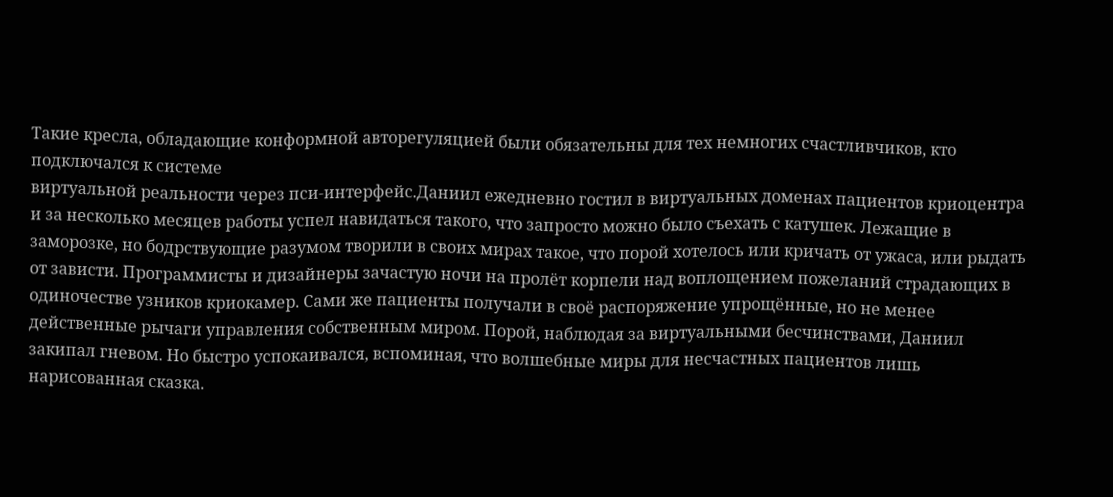Такие кресла, обладающие конформной авторегуляцией были обязательны для тех немногих счастливчиков, кто подключался к системе
виртуальной реальности через пси-интерфейс.Даниил ежедневно гостил в виртуальных доменах пациентов криоцентра и за несколько месяцев работы успел навидаться такого, что запросто можно было съехать с катушек. Лежащие в заморозке, но бодрствующие разумом творили в своих мирах такое, что порой хотелось или кричать от ужаса, или рыдать от зависти. Программисты и дизайнеры зачастую ночи на пролёт корпели над воплощением пожеланий страдающих в одиночестве узников криокамер. Сами же пациенты получали в своё распоряжение упрощённые, но не менее действенные рычаги управления собственным миром. Порой, наблюдая за виртуальными бесчинствами, Даниил закипал гневом. Но быстро успокаивался, вспоминая, что волшебные миры для несчастных пациентов лишь нарисованная сказка.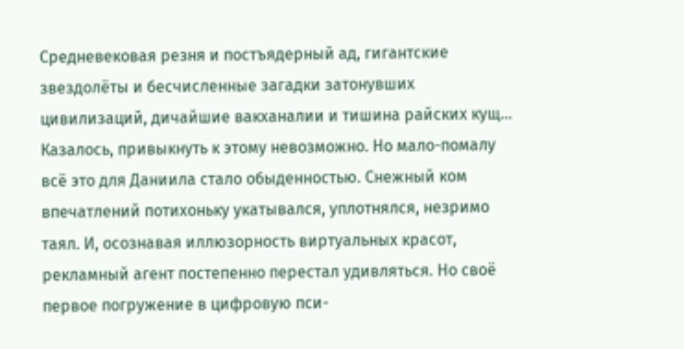Средневековая резня и постъядерный ад, гигантские звездолёты и бесчисленные загадки затонувших цивилизаций, дичайшие вакханалии и тишина райских кущ…
Казалось, привыкнуть к этому невозможно. Но мало-помалу всё это для Даниила стало обыденностью. Снежный ком впечатлений потихоньку укатывался, уплотнялся, незримо таял. И, осознавая иллюзорность виртуальных красот, рекламный агент постепенно перестал удивляться. Но своё первое погружение в цифровую пси-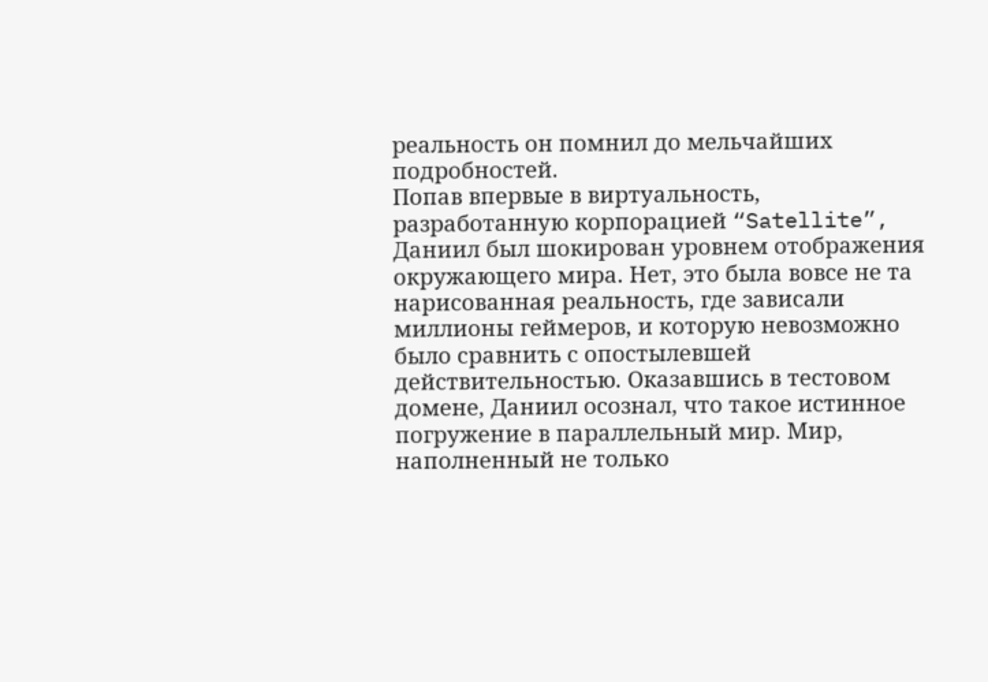реальность он помнил до мельчайших подробностей.
Попав впервые в виртуальность, разработанную корпорацией “Satellite”, Даниил был шокирован уровнем отображения окружающего мира. Нет, это была вовсе не та нарисованная реальность, где зависали миллионы геймеров, и которую невозможно было сравнить с опостылевшей действительностью. Оказавшись в тестовом домене, Даниил осознал, что такое истинное погружение в параллельный мир. Мир, наполненный не только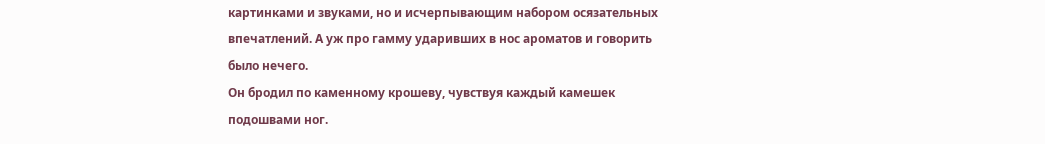картинками и звуками, но и исчерпывающим набором осязательных впечатлений. А уж про гамму ударивших в нос ароматов и говорить было нечего.
Он бродил по каменному крошеву, чувствуя каждый камешек подошвами ног.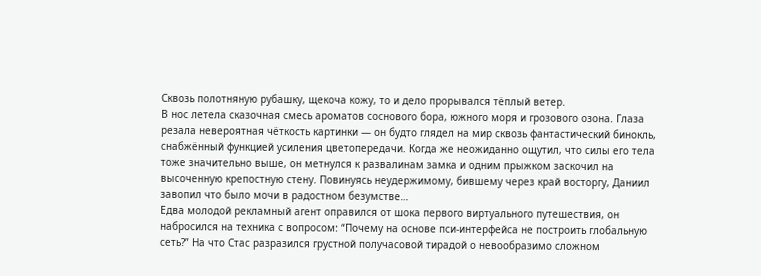Сквозь полотняную рубашку, щекоча кожу, то и дело прорывался тёплый ветер.
В нос летела сказочная смесь ароматов соснового бора, южного моря и грозового озона. Глаза резала невероятная чёткость картинки — он будто глядел на мир сквозь фантастический бинокль, снабжённый функцией усиления цветопередачи. Когда же неожиданно ощутил, что силы его тела тоже значительно выше, он метнулся к развалинам замка и одним прыжком заскочил на высоченную крепостную стену. Повинуясь неудержимому, бившему через край восторгу, Даниил завопил что было мочи в радостном безумстве…
Едва молодой рекламный агент оправился от шока первого виртуального путешествия, он набросился на техника с вопросом: “Почему на основе пси-интерфейса не построить глобальную сеть?” На что Стас разразился грустной получасовой тирадой о невообразимо сложном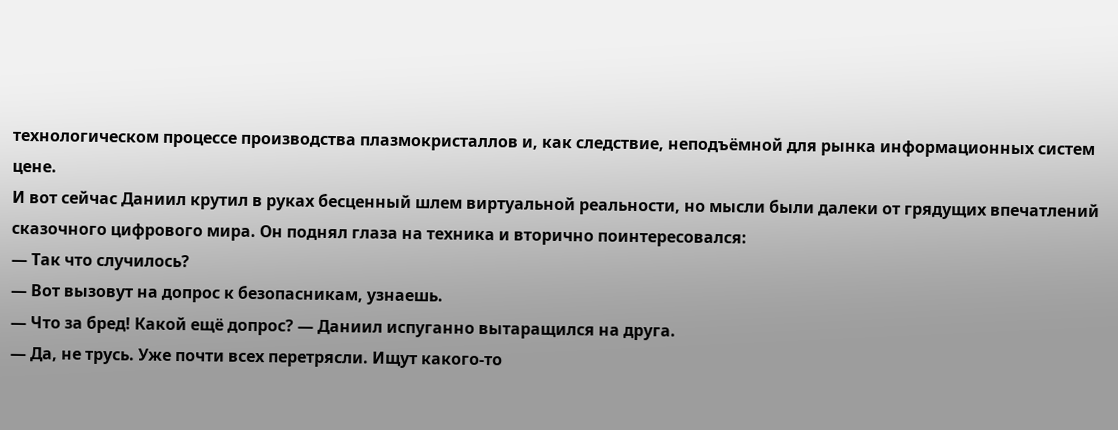технологическом процессе производства плазмокристаллов и, как следствие, неподъёмной для рынка информационных систем цене.
И вот сейчас Даниил крутил в руках бесценный шлем виртуальной реальности, но мысли были далеки от грядущих впечатлений сказочного цифрового мира. Он поднял глаза на техника и вторично поинтересовался:
— Так что случилось?
— Вот вызовут на допрос к безопасникам, узнаешь.
— Что за бред! Какой ещё допрос? — Даниил испуганно вытаращился на друга.
— Да, не трусь. Уже почти всех перетрясли. Ищут какого-то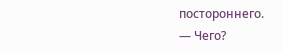постороннего.
— Чего?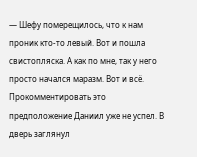— Шефу померещилось, что к нам проник кто-то левый. Вот и пошла свистопляска. А как по мне, так у него просто начался маразм. Вот и всё.
Прокомментировать это предположение Даниил уже не успел. В дверь заглянул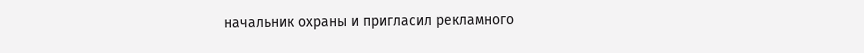начальник охраны и пригласил рекламного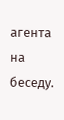агента на беседу.